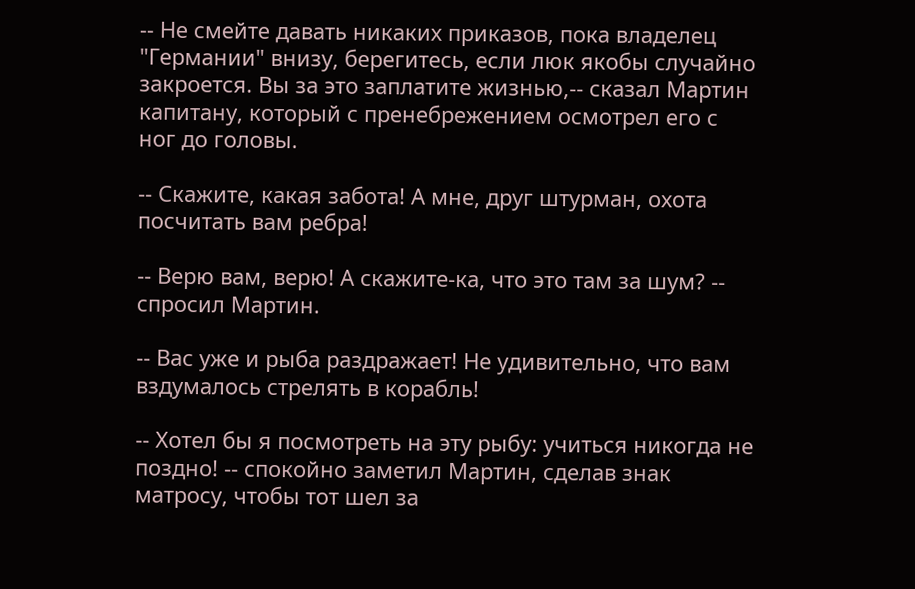-- Не смейте давать никаких приказов, пока владелец "Германии" внизу, берегитесь, если люк якобы случайно закроется. Вы за это заплатите жизнью,-- сказал Мартин капитану, который с пренебрежением осмотрел его с ног до головы.

-- Скажите, какая забота! А мне, друг штурман, охота посчитать вам ребра!

-- Верю вам, верю! А скажите-ка, что это там за шум? -- спросил Мартин.

-- Вас уже и рыба раздражает! Не удивительно, что вам вздумалось стрелять в корабль!

-- Хотел бы я посмотреть на эту рыбу: учиться никогда не поздно! -- спокойно заметил Мартин, сделав знак матросу, чтобы тот шел за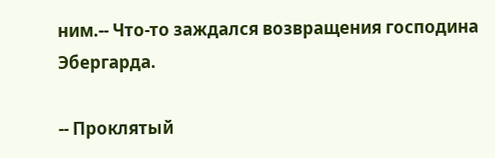ним.-- Что-то заждался возвращения господина Эбергарда.

-- Проклятый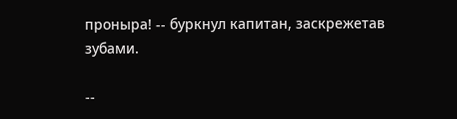проныра! -- буркнул капитан, заскрежетав зубами.

--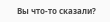Вы что-то сказали?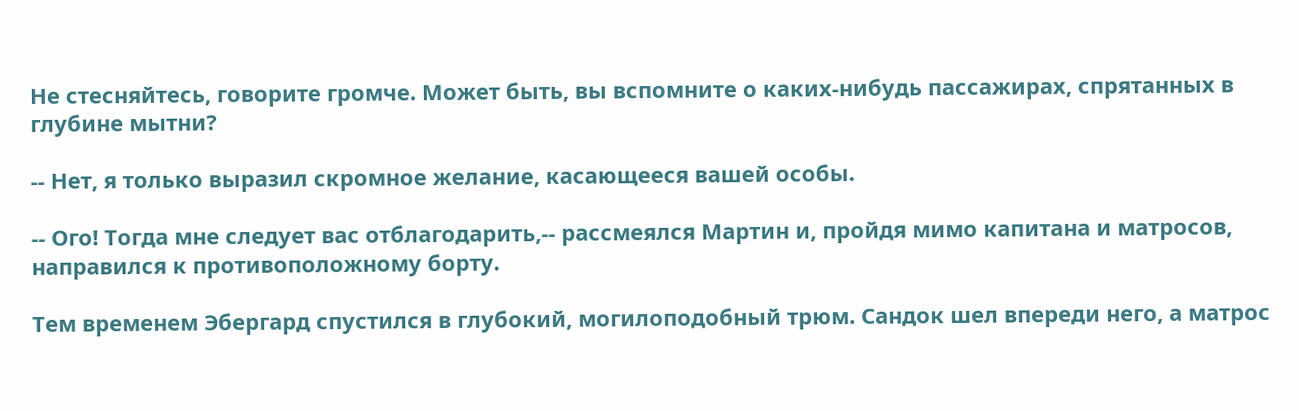Не стесняйтесь, говорите громче. Может быть, вы вспомните о каких-нибудь пассажирах, спрятанных в глубине мытни?

-- Нет, я только выразил скромное желание, касающееся вашей особы.

-- Ого! Тогда мне следует вас отблагодарить,-- рассмеялся Мартин и, пройдя мимо капитана и матросов, направился к противоположному борту.

Тем временем Эбергард спустился в глубокий, могилоподобный трюм. Сандок шел впереди него, а матрос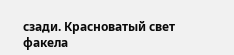сзади. Красноватый свет факела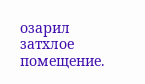озарил затхлое помещение.